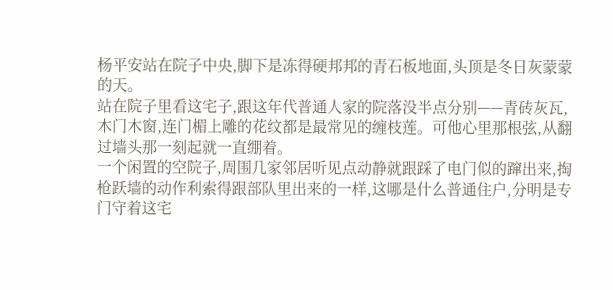杨平安站在院子中央,脚下是冻得硬邦邦的青石板地面,头顶是冬日灰蒙蒙的天。
站在院子里看这宅子,跟这年代普通人家的院落没半点分别——青砖灰瓦,木门木窗,连门楣上雕的花纹都是最常见的缠枝莲。可他心里那根弦,从翻过墙头那一刻起就一直绷着。
一个闲置的空院子,周围几家邻居听见点动静就跟踩了电门似的蹿出来,掏枪跃墙的动作利索得跟部队里出来的一样,这哪是什么普通住户,分明是专门守着这宅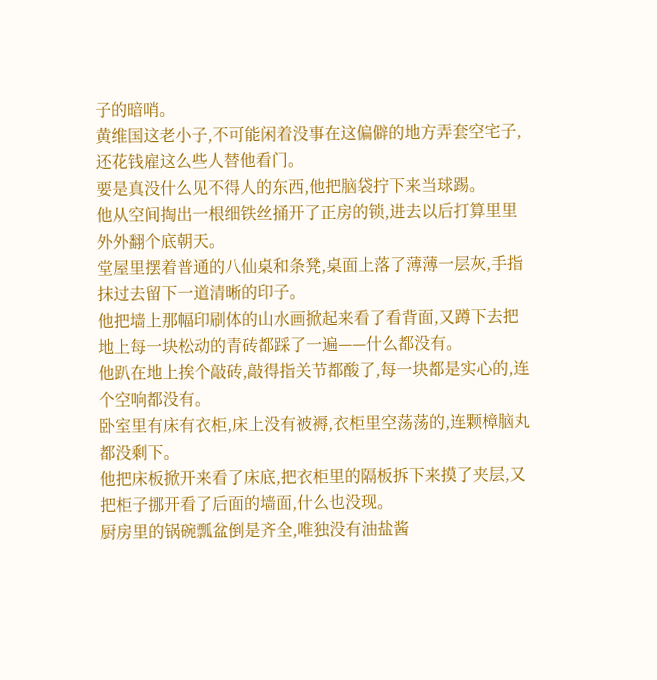子的暗哨。
黄维国这老小子,不可能闲着没事在这偏僻的地方弄套空宅子,还花钱雇这么些人替他看门。
要是真没什么见不得人的东西,他把脑袋拧下来当球踢。
他从空间掏出一根细铁丝捅开了正房的锁,进去以后打算里里外外翻个底朝天。
堂屋里摆着普通的八仙桌和条凳,桌面上落了薄薄一层灰,手指抹过去留下一道清晰的印子。
他把墙上那幅印刷体的山水画掀起来看了看背面,又蹲下去把地上每一块松动的青砖都踩了一遍——什么都没有。
他趴在地上挨个敲砖,敲得指关节都酸了,每一块都是实心的,连个空响都没有。
卧室里有床有衣柜,床上没有被褥,衣柜里空荡荡的,连颗樟脑丸都没剩下。
他把床板掀开来看了床底,把衣柜里的隔板拆下来摸了夹层,又把柜子挪开看了后面的墙面,什么也没现。
厨房里的锅碗瓢盆倒是齐全,唯独没有油盐酱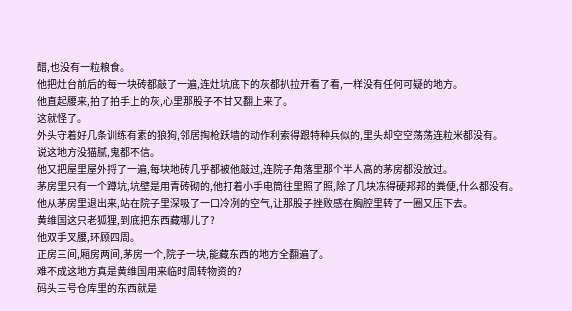醋,也没有一粒粮食。
他把灶台前后的每一块砖都敲了一遍,连灶坑底下的灰都扒拉开看了看,一样没有任何可疑的地方。
他直起腰来,拍了拍手上的灰,心里那股子不甘又翻上来了。
这就怪了。
外头守着好几条训练有素的狼狗,邻居掏枪跃墙的动作利索得跟特种兵似的,里头却空空荡荡连粒米都没有。
说这地方没猫腻,鬼都不信。
他又把屋里屋外捋了一遍,每块地砖几乎都被他敲过,连院子角落里那个半人高的茅房都没放过。
茅房里只有一个蹲坑,坑壁是用青砖砌的,他打着小手电筒往里照了照,除了几块冻得硬邦邦的粪便,什么都没有。
他从茅房里退出来,站在院子里深吸了一口冷冽的空气,让那股子挫败感在胸腔里转了一圈又压下去。
黄维国这只老狐狸,到底把东西藏哪儿了?
他双手叉腰,环顾四周。
正房三间,厢房两间,茅房一个,院子一块,能藏东西的地方全翻遍了。
难不成这地方真是黄维国用来临时周转物资的?
码头三号仓库里的东西就是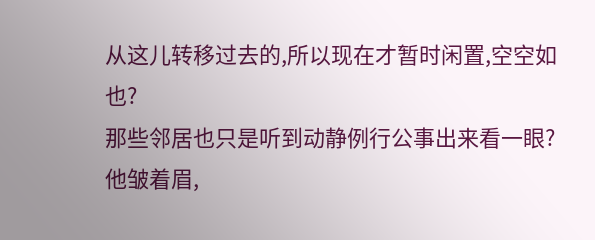从这儿转移过去的,所以现在才暂时闲置,空空如也?
那些邻居也只是听到动静例行公事出来看一眼?
他皱着眉,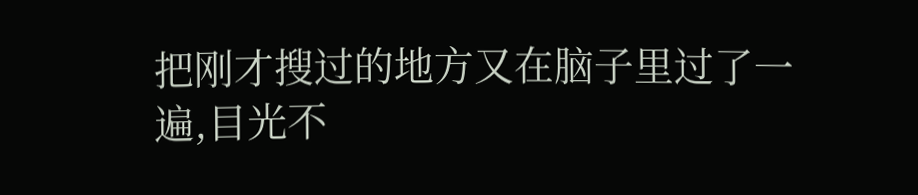把刚才搜过的地方又在脑子里过了一遍,目光不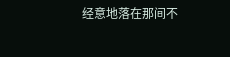经意地落在那间不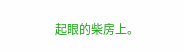起眼的柴房上。